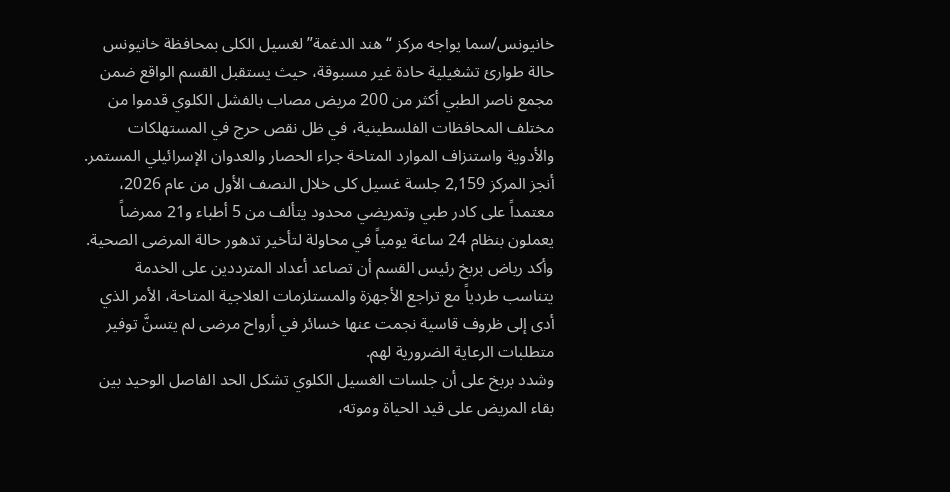خانيونس/سما يواجه مركز “هند الدغمة” لغسيل الكلى بمحافظة خانيونس حالة طوارئ تشغيلية حادة غير مسبوقة، حيث يستقبل القسم الواقع ضمن مجمع ناصر الطبي أكثر من 200 مريض مصاب بالفشل الكلوي قدموا من مختلف المحافظات الفلسطينية، في ظل نقص حرج في المستهلكات والأدوية واستنزاف الموارد المتاحة جراء الحصار والعدوان الإسرائيلي المستمر.
أنجز المركز 2,159 جلسة غسيل كلى خلال النصف الأول من عام 2026، معتمداً على كادر طبي وتمريضي محدود يتألف من 5 أطباء و21 ممرضاً يعملون بنظام 24 ساعة يومياً في محاولة لتأخير تدهور حالة المرضى الصحية.
وأكد رياض بربخ رئيس القسم أن تصاعد أعداد المترددين على الخدمة يتناسب طردياً مع تراجع الأجهزة والمستلزمات العلاجية المتاحة، الأمر الذي أدى إلى ظروف قاسية نجمت عنها خسائر في أرواح مرضى لم يتسنَّ توفير متطلبات الرعاية الضرورية لهم.
وشدد بربخ على أن جلسات الغسيل الكلوي تشكل الحد الفاصل الوحيد بين بقاء المريض على قيد الحياة وموته،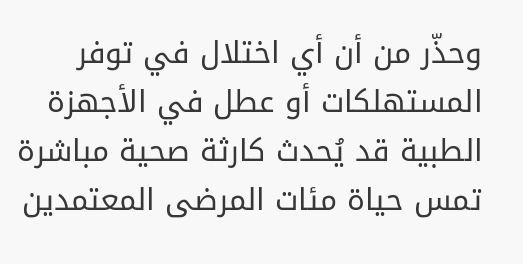وحذّر من أن أي اختلال في توفر المستهلكات أو عطل في الأجهزة الطبية قد يُحدث كارثة صحية مباشرة تمس حياة مئات المرضى المعتمدين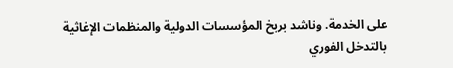على الخدمة. وناشد بربخ المؤسسات الدولية والمنظمات الإغاثية بالتدخل الفوري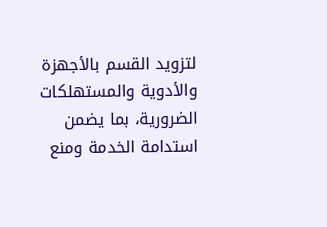لتزويد القسم بالأجهزة والأدوية والمستهلكات الضرورية، بما يضمن استدامة الخدمة ومنع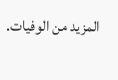المزيد من الوفيات.